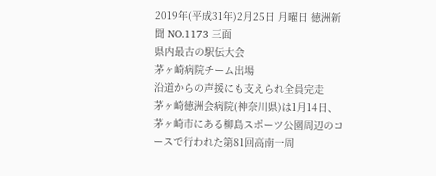2019年(平成31年)2月25日 月曜日 徳洲新聞 NO.1173 三面
県内最古の駅伝大会
茅ヶ崎病院チーム出場
沿道からの声援にも支えられ全員完走
茅ヶ崎徳洲会病院(神奈川県)は1月14日、茅ヶ崎市にある柳島スポーツ公園周辺のコースで行われた第81回高南一周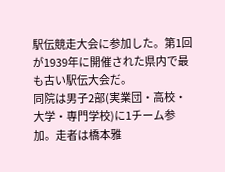駅伝競走大会に参加した。第1回が1939年に開催された県内で最も古い駅伝大会だ。
同院は男子2部(実業団・高校・大学・専門学校)に1チーム参加。走者は橋本雅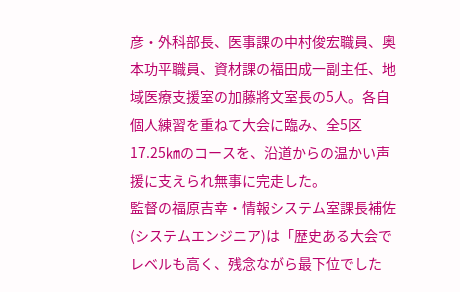彦・外科部長、医事課の中村俊宏職員、奥本功平職員、資材課の福田成一副主任、地域医療支援室の加藤將文室長の5人。各自個人練習を重ねて大会に臨み、全5区17.25㎞のコースを、沿道からの温かい声援に支えられ無事に完走した。
監督の福原吉幸・情報システム室課長補佐(システムエンジニア)は「歴史ある大会でレベルも高く、残念ながら最下位でした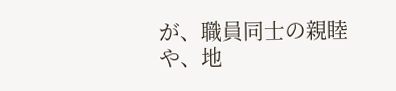が、職員同士の親睦や、地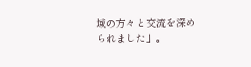域の方々と交流を深められました」。